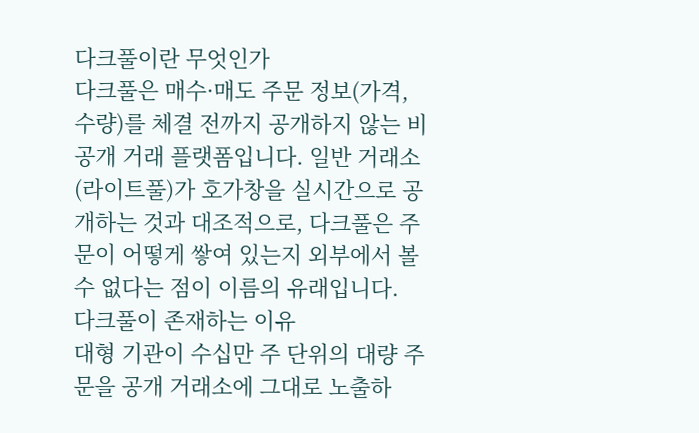다크풀이란 무엇인가
다크풀은 매수·매도 주문 정보(가격, 수량)를 체결 전까지 공개하지 않는 비공개 거래 플랫폼입니다. 일반 거래소(라이트풀)가 호가창을 실시간으로 공개하는 것과 대조적으로, 다크풀은 주문이 어떻게 쌓여 있는지 외부에서 볼 수 없다는 점이 이름의 유래입니다.
다크풀이 존재하는 이유
대형 기관이 수십만 주 단위의 대량 주문을 공개 거래소에 그대로 노출하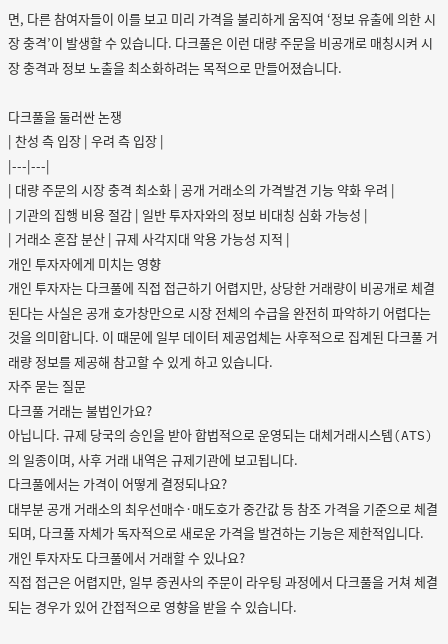면, 다른 참여자들이 이를 보고 미리 가격을 불리하게 움직여 ‘정보 유출에 의한 시장 충격’이 발생할 수 있습니다. 다크풀은 이런 대량 주문을 비공개로 매칭시켜 시장 충격과 정보 노출을 최소화하려는 목적으로 만들어졌습니다.

다크풀을 둘러싼 논쟁
| 찬성 측 입장 | 우려 측 입장 |
|---|---|
| 대량 주문의 시장 충격 최소화 | 공개 거래소의 가격발견 기능 약화 우려 |
| 기관의 집행 비용 절감 | 일반 투자자와의 정보 비대칭 심화 가능성 |
| 거래소 혼잡 분산 | 규제 사각지대 악용 가능성 지적 |
개인 투자자에게 미치는 영향
개인 투자자는 다크풀에 직접 접근하기 어렵지만, 상당한 거래량이 비공개로 체결된다는 사실은 공개 호가창만으로 시장 전체의 수급을 완전히 파악하기 어렵다는 것을 의미합니다. 이 때문에 일부 데이터 제공업체는 사후적으로 집계된 다크풀 거래량 정보를 제공해 참고할 수 있게 하고 있습니다.
자주 묻는 질문
다크풀 거래는 불법인가요?
아닙니다. 규제 당국의 승인을 받아 합법적으로 운영되는 대체거래시스템(ATS)의 일종이며, 사후 거래 내역은 규제기관에 보고됩니다.
다크풀에서는 가격이 어떻게 결정되나요?
대부분 공개 거래소의 최우선매수·매도호가 중간값 등 참조 가격을 기준으로 체결되며, 다크풀 자체가 독자적으로 새로운 가격을 발견하는 기능은 제한적입니다.
개인 투자자도 다크풀에서 거래할 수 있나요?
직접 접근은 어렵지만, 일부 증권사의 주문이 라우팅 과정에서 다크풀을 거쳐 체결되는 경우가 있어 간접적으로 영향을 받을 수 있습니다.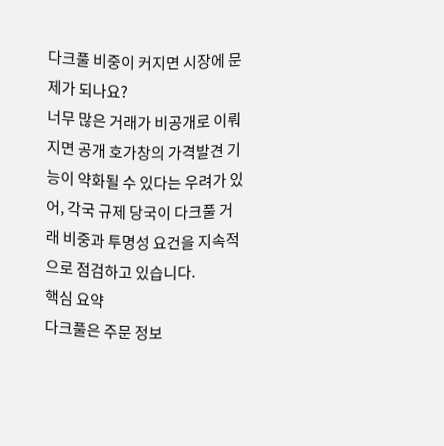다크풀 비중이 커지면 시장에 문제가 되나요?
너무 많은 거래가 비공개로 이뤄지면 공개 호가창의 가격발견 기능이 약화될 수 있다는 우려가 있어, 각국 규제 당국이 다크풀 거래 비중과 투명성 요건을 지속적으로 점검하고 있습니다.
핵심 요약
다크풀은 주문 정보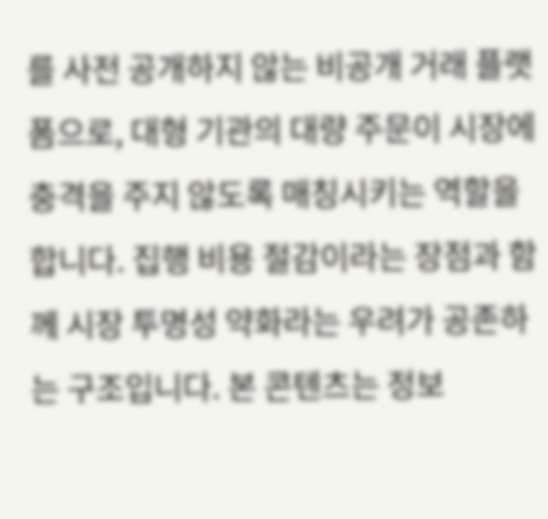를 사전 공개하지 않는 비공개 거래 플랫폼으로, 대형 기관의 대량 주문이 시장에 충격을 주지 않도록 매칭시키는 역할을 합니다. 집행 비용 절감이라는 장점과 함께 시장 투명성 약화라는 우려가 공존하는 구조입니다. 본 콘텐츠는 정보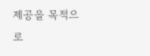제공을 목적으로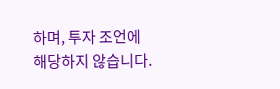하며, 투자 조언에 해당하지 않습니다.